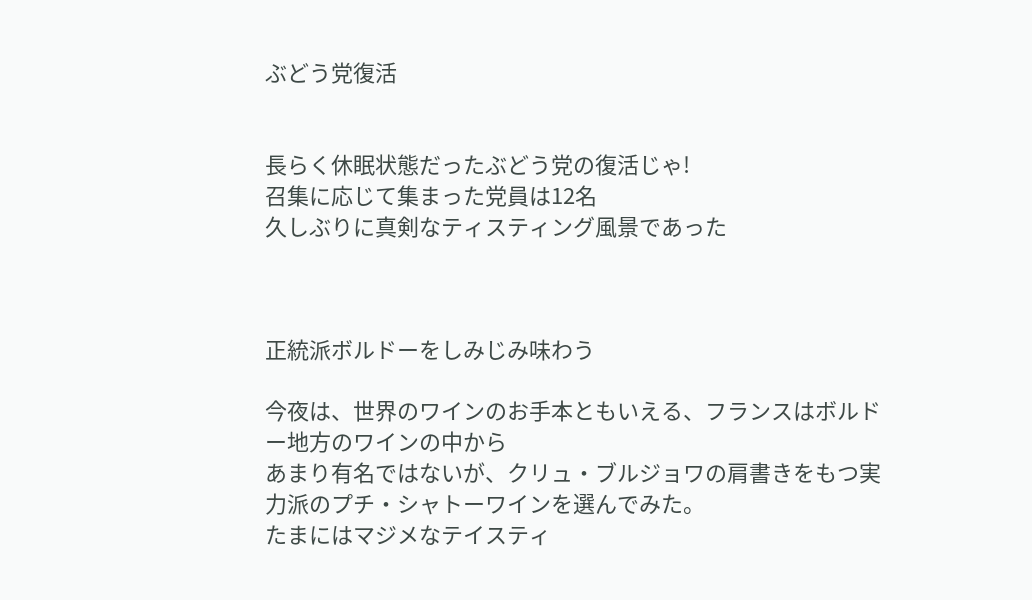ぶどう党復活


長らく休眠状態だったぶどう党の復活じゃ!
召集に応じて集まった党員は12名
久しぶりに真剣なティスティング風景であった



正統派ボルドーをしみじみ味わう

今夜は、世界のワインのお手本ともいえる、フランスはボルドー地方のワインの中から
あまり有名ではないが、クリュ・ブルジョワの肩書きをもつ実力派のプチ・シャトーワインを選んでみた。
たまにはマジメなテイスティ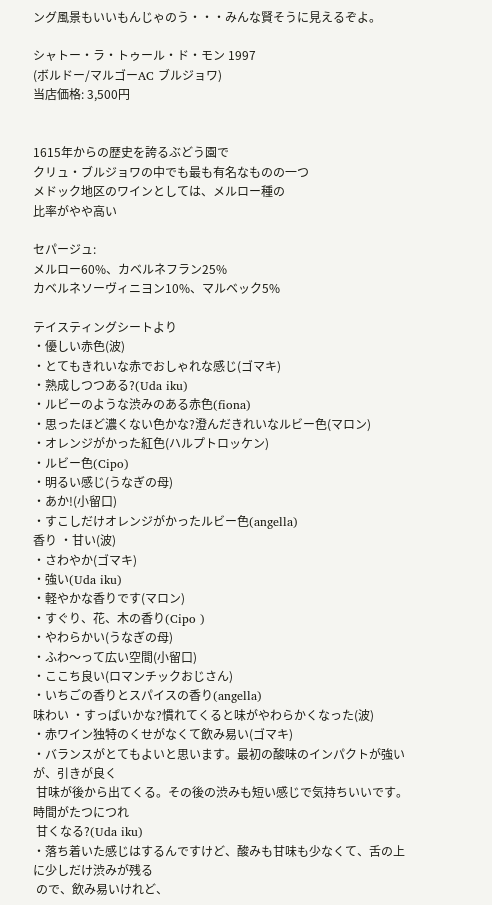ング風景もいいもんじゃのう・・・みんな賢そうに見えるぞよ。

シャトー・ラ・トゥール・ド・モン 1997
(ボルドー/マルゴーAC ブルジョワ)
当店価格: 3,500円


1615年からの歴史を誇るぶどう園で
クリュ・ブルジョワの中でも最も有名なものの一つ
メドック地区のワインとしては、メルロー種の
比率がやや高い

セパージュ:
メルロー60%、カベルネフラン25%
カベルネソーヴィニヨン10%、マルベック5%

テイスティングシートより
・優しい赤色(波)
・とてもきれいな赤でおしゃれな感じ(ゴマキ)
・熟成しつつある?(Uda iku)
・ルビーのような渋みのある赤色(fiona)
・思ったほど濃くない色かな?澄んだきれいなルビー色(マロン)
・オレンジがかった紅色(ハルプトロッケン)
・ルビー色(Cipo)
・明るい感じ(うなぎの母)
・あか!(小留口)
・すこしだけオレンジがかったルビー色(angella)
香り ・甘い(波)
・さわやか(ゴマキ)
・強い(Uda iku)
・軽やかな香りです(マロン)
・すぐり、花、木の香り(Cipo )
・やわらかい(うなぎの母)
・ふわ〜って広い空間(小留口)
・ここち良い(ロマンチックおじさん)
・いちごの香りとスパイスの香り(angella)
味わい ・すっぱいかな?慣れてくると味がやわらかくなった(波)
・赤ワイン独特のくせがなくて飲み易い(ゴマキ)
・バランスがとてもよいと思います。最初の酸味のインパクトが強いが、引きが良く
 甘味が後から出てくる。その後の渋みも短い感じで気持ちいいです。時間がたつにつれ
 甘くなる?(Uda iku)
・落ち着いた感じはするんですけど、酸みも甘味も少なくて、舌の上に少しだけ渋みが残る
 ので、飲み易いけれど、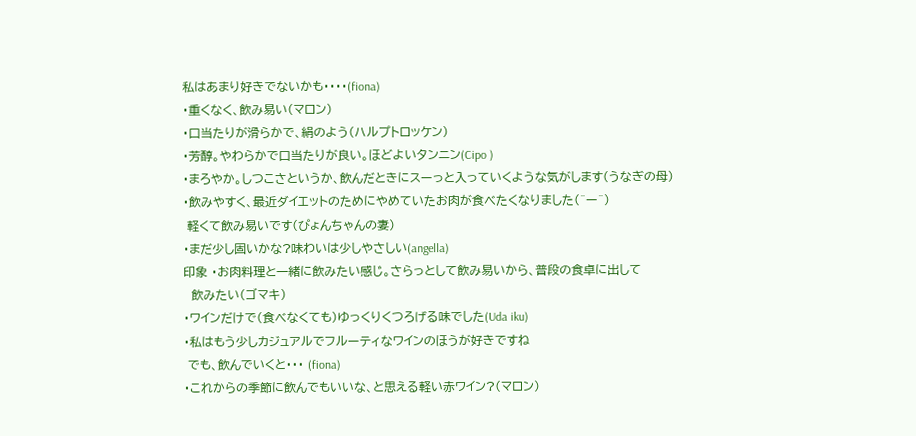私はあまり好きでないかも・・・・(fiona)
・重くなく、飲み易い(マロン)
・口当たりが滑らかで、絹のよう(ハルプトロッケン)
・芳醇。やわらかで口当たりが良い。ほどよいタンニン(Cipo )
・まろやか。しつこさというか、飲んだときにスーっと入っていくような気がします(うなぎの母)
・飲みやすく、最近ダイエットのためにやめていたお肉が食べたくなりました(^ー^)
 軽くて飲み易いです(ぴょんちゃんの妻)
・まだ少し固いかな?味わいは少しやさしい(angella)
印象 ・お肉料理と一緒に飲みたい感じ。さらっとして飲み易いから、普段の食卓に出して
  飲みたい(ゴマキ)
・ワインだけで(食べなくても)ゆっくりくつろげる味でした(Uda iku)
・私はもう少しカジュアルでフルーティなワインのほうが好きですね
 でも、飲んでいくと・・・ (fiona)
・これからの季節に飲んでもいいな、と思える軽い赤ワイン?(マロン)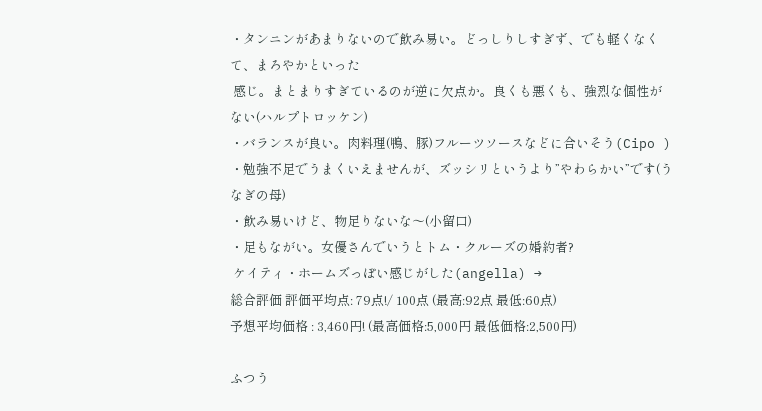・タンニンがあまりないので飲み易い。どっしりしすぎず、でも軽くなくて、まろやかといった
 感じ。まとまりすぎているのが逆に欠点か。良くも悪くも、強烈な個性がない(ハルプトロッケン)
・バランスが良い。肉料理(鴨、豚)フルーツソースなどに合いそう(Cipo )
・勉強不足でうまくいえませんが、ズッシリというより”やわらかい”です(うなぎの母)
・飲み易いけど、物足りないな〜(小留口)
・足もながい。女優さんでいうとトム・クルーズの婚約者?
 ケイティ・ホームズっぽい感じがした(angella) →
総合評価 評価平均点: 79点!/ 100点 (最高:92点 最低:60点)
予想平均価格 : 3,460円! (最高価格:5,000円 最低価格:2,500円)

ふつう